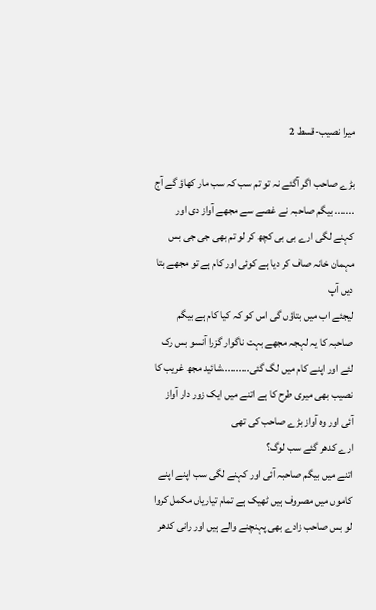میرا نصیب-قسط 2

بڑے صاحب اگر آگئے نہ تو تم سب کہ سب مار کھاؤ گے آج ....... بیگم صاحبہ نے غصے سے مجھے آواز دی اور کہنے لگی ارے بی بی کچھ کر لو تم بھی جی جی بس مہمان خانہ صاف کر دیا ہے کوئی اور کام ہے تو مجھے بتا دیں آپ
لیجئے اب میں بتاؤں گی اس کو کہ کیا کام ہے بیگم صاحبہ کا یہ لہجہ مجھے بہت ناگوار گزرا آنسو بس رک لئے اور اپنے کام میں لگ گئی..........شائید مجھ غریب کا نصیب بھی میری طرح کا ہے اتنے میں ایک زور دار آواز آئی اور وہ آواز بڑے صاحب کی تھی
ارے کدھر گئے سب لوگ؟
اتنے میں بیگم صاحبہ آئی اور کہنے لگی سب اپنے اپنے کاموں میں مصروف ہیں ٹھیک ہے تمام تیاریاں مکمل کروا لو بس صاحب زادے بھی پہنچنے والے ہیں اور رانی کدھر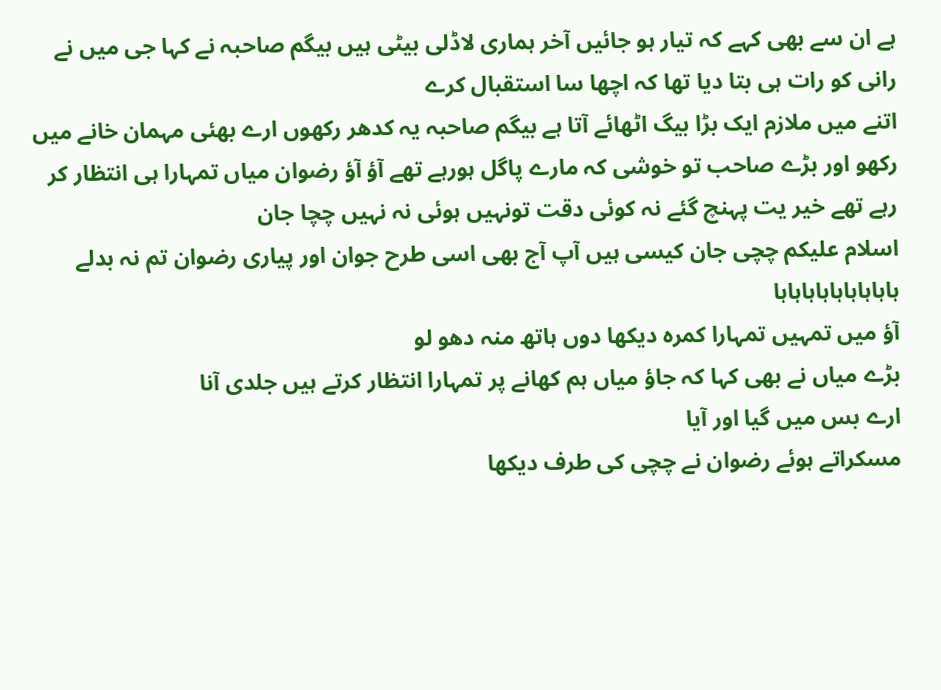ہے ان سے بھی کہے کہ تیار ہو جائیں آخر ہماری لاڈلی بیٹی ہیں بیگم صاحبہ نے کہا جی میں نے رانی کو رات ہی بتا دیا تھا کہ اچھا سا استقبال کرے
اتنے میں ملازم ایک بڑا بیگ اٹھائے آتا ہے بیگم صاحبہ یہ کدھر رکھوں ارے بھئی مہمان خانے میں رکھو اور بڑے صاحب تو خوشی کہ مارے پاگل ہورہے تھے آؤ آؤ رضوان میاں تمہارا ہی انتظار کر رہے تھے خیر یت پہنچ گئے نہ کوئی دقت تونہیں ہوئی نہ نہیں چچا جان
اسلام علیکم چچی جان کیسی ہیں آپ آج بھی اسی طرح جوان اور پیاری رضوان تم نہ بدلے ہاہاہاہاہاہاہاہاہا
آؤ میں تمہیں تمہارا کمرہ دیکھا دوں ہاتھ منہ دھو لو
بڑے میاں نے بھی کہا کہ جاؤ میاں ہم کھانے پر تمہارا انتظار کرتے ہیں جلدی آنا
ارے بس میں گیا اور آیا
مسکراتے ہوئے رضوان نے چچی کی طرف دیکھا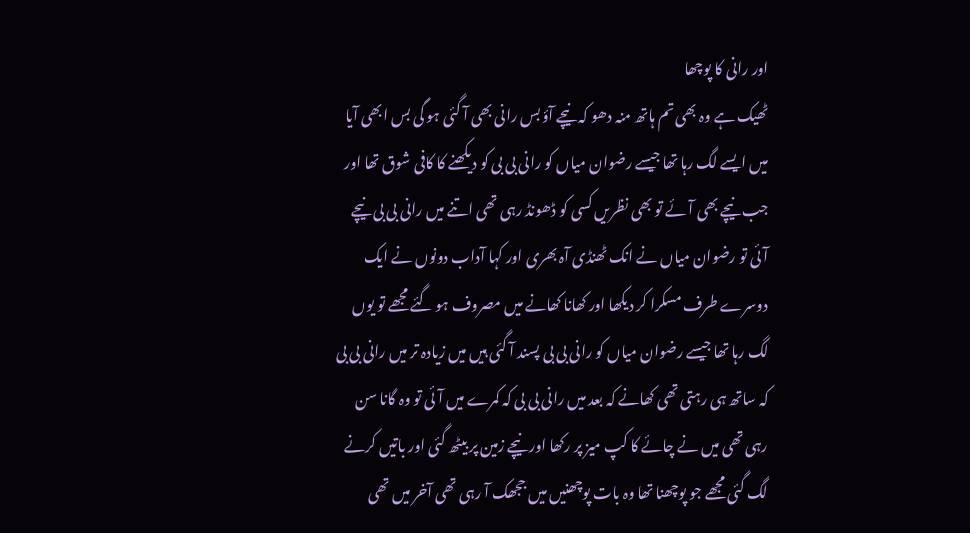اور رانی کا پوچھا
ٹھیک ہے وہ بھی تم ہاتھ منہ دھو کہ نیچے آؤ بس رانی بھی آ گئی ہو گی بس ابھی آیا میں ایسے لگ رہا تھا جیسے رضوان میاں کو رانی بی بی کو دیکھنے کا کافی شوق تھا اور جب نیچے بھی آئے تو بھی نظریں کسی کو ڈھونڈ رہی تھی اتنے میں رانی بی بی نیچے آئی تو رضوان میاں نے انک ٹھنڈی آہ بھری اور کہا آداب دونوں نے ایک دوسرے طرف مسکرا کر دیکھا اور کھانا کھانے میں مصروف ہو گئے مجھے تو یوں لگ رہا تھا جیسے رضوان میاں کو رانی بی بی پسند آ گئی ہیں میں زیادہ تر میں رانی بی بی کہ ساتھ ہی رہتی تھی کھانے کہ بعد میں رانی بی بی کہ کمرے میں آئی تو وہ گانا سن رہی تھی میں نے چائے کا کپ میز پر رکھا اور نیچے زمین پر بیٹھ گئی اور باتیں کرنے لگ گئی مجھے جو پوچھنا تھا وہ بات پوچھنیں میں ججھک آ رہی تھی آخر میں تھی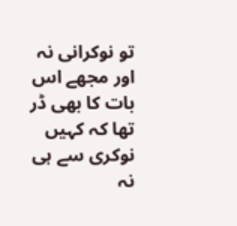تو نوکرانی نہ اور مجھے اس بات کا بھی ڈر تھا کہ کہیں نوکری سے ہی نہ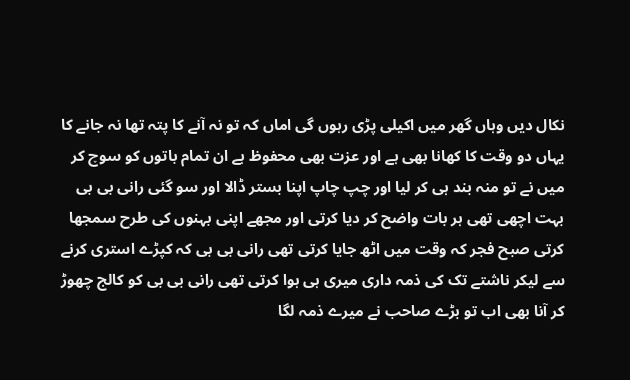نکال دیں وہاں گھر میں اکیلی پڑی رہوں گی اماں کہ تو نہ آنے کا پتہ تھا نہ جانے کا یہاں دو وقت کا کھانا بھی ہے اور عزت بھی محفوظ ہے ان تمام باتوں کو سوچ کر میں نے تو منہ بند ہی کر لیا اور چپ چاپ اپنا بستر ڈالا اور سو گئی رانی بی بی بہت اچھی تھی ہر بات واضح کر دیا کرتی اور مجھے اپنی بہنوں کی طرح سمجھا کرتی صبح فجر کہ وقت میں اٹھ جایا کرتی تھی رانی بی بی کہ کپڑے استری کرنے سے لیکر ناشتے تک کی ذمہ داری میری ہی ہوا کرتی تھی رانی بی بی کو کالج چھوڑ کر آنا بھی اب تو بڑے صاحب نے میرے ذمہ لگا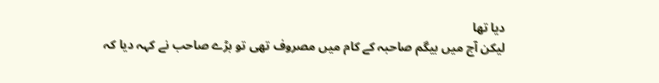دیا تھا
لیکن آج میں بیگم صاحبہ کے کام میں مصروف تھی تو بڑے صاحب نے کہہ دیا کہ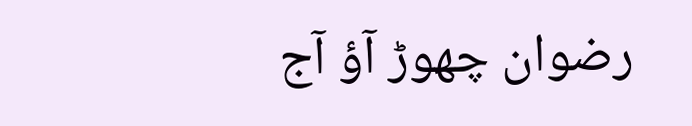رضوان چھوڑ آؤ آج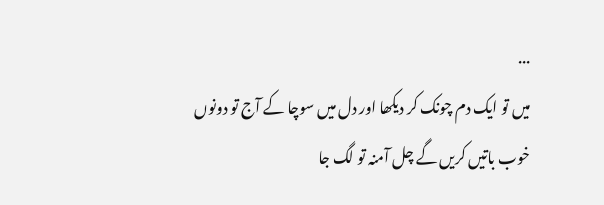...
میں تو ایک دم چونک کر دیکھا اور دل میں سوچا کے آج تو دونوں خوب باتیں کریں گے چل آمنہ تو لگ جا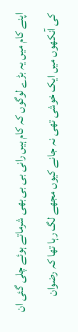اپنے کام میں یہ بڑے لوگوں کہ کام ہیں رانی بی بی بھی شرماتے ہوئے چلی گئی ان کی آنکھوں میں ایک خوشی تھی نہ جانے کیوں مجھے لگ رہا تھا کہ رضوان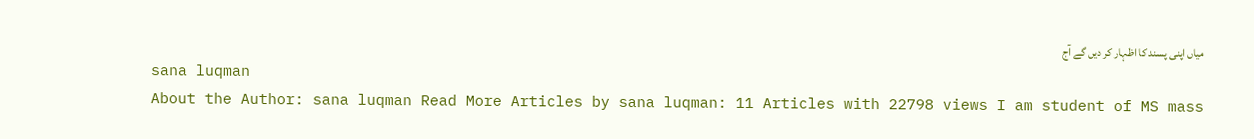میاں اپنی پسند کا اظہار کر دیں گے آج
sana luqman
About the Author: sana luqman Read More Articles by sana luqman: 11 Articles with 22798 views I am student of MS mass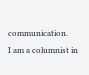communication.
I am a columnist in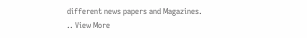different news papers and Magazines.
.. View More